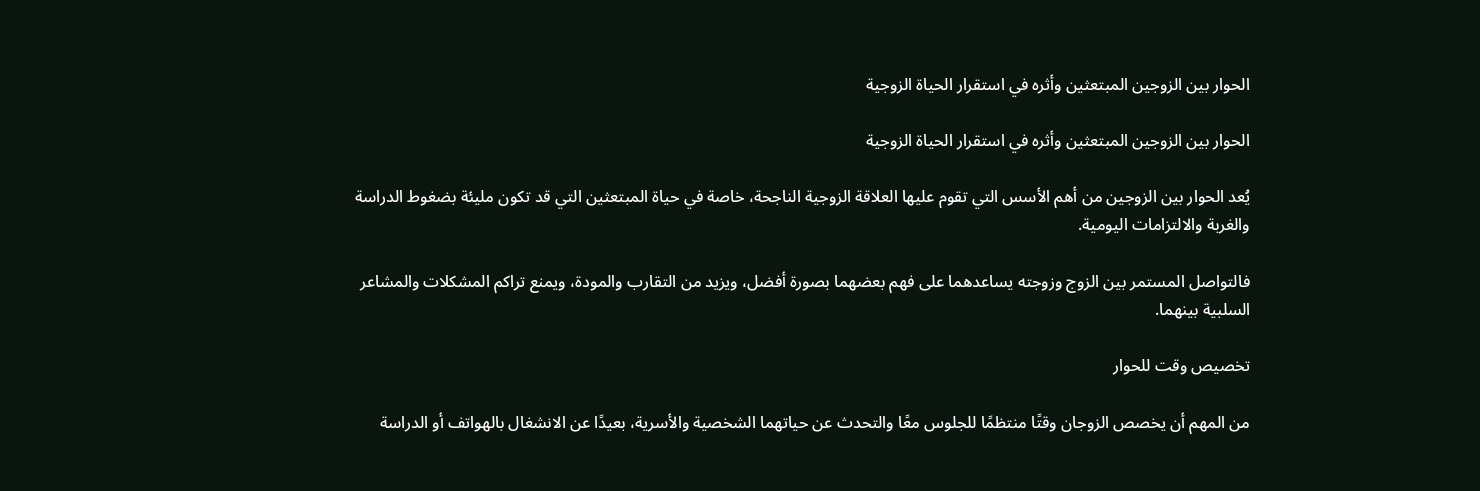الحوار بين الزوجين المبتعثين وأثره في استقرار الحياة الزوجية

الحوار بين الزوجين المبتعثين وأثره في استقرار الحياة الزوجية

يُعد الحوار بين الزوجين من أهم الأسس التي تقوم عليها العلاقة الزوجية الناجحة، خاصة في حياة المبتعثين التي قد تكون مليئة بضغوط الدراسة والغربة والالتزامات اليومية.

فالتواصل المستمر بين الزوج وزوجته يساعدهما على فهم بعضهما بصورة أفضل، ويزيد من التقارب والمودة، ويمنع تراكم المشكلات والمشاعر السلبية بينهما.

تخصيص وقت للحوار

من المهم أن يخصص الزوجان وقتًا منتظمًا للجلوس معًا والتحدث عن حياتهما الشخصية والأسرية، بعيدًا عن الانشغال بالهواتف أو الدراسة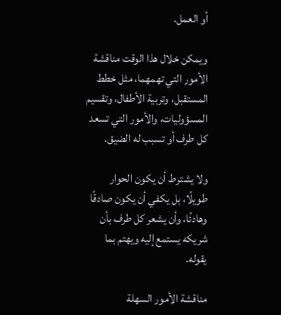أو العمل.

ويمكن خلال هذا الوقت مناقشة الأمور التي تهمهما، مثل خطط المستقبل، وتربية الأطفال، وتقسيم المسؤوليات، والأمور التي تسعد كل طرف أو تسبب له الضيق.

ولا يشترط أن يكون الحوار طويلًا، بل يكفي أن يكون صادقًا وهادئًا، وأن يشعر كل طرف بأن شريكه يستمع إليه ويهتم بما يقوله.

مناقشة الأمور السهلة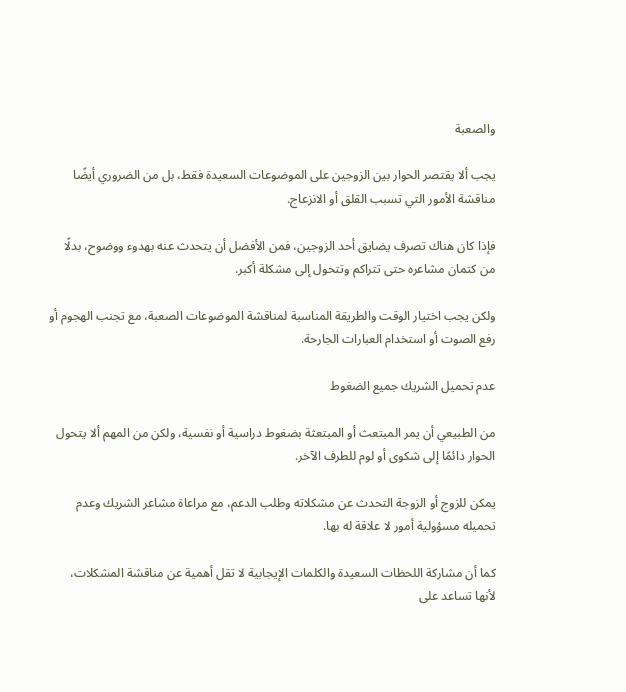والصعبة

يجب ألا يقتصر الحوار بين الزوجين على الموضوعات السعيدة فقط، بل من الضروري أيضًا مناقشة الأمور التي تسبب القلق أو الانزعاج.

فإذا كان هناك تصرف يضايق أحد الزوجين، فمن الأفضل أن يتحدث عنه بهدوء ووضوح، بدلًا من كتمان مشاعره حتى تتراكم وتتحول إلى مشكلة أكبر.

ولكن يجب اختيار الوقت والطريقة المناسبة لمناقشة الموضوعات الصعبة، مع تجنب الهجوم أو رفع الصوت أو استخدام العبارات الجارحة.

عدم تحميل الشريك جميع الضغوط

من الطبيعي أن يمر المبتعث أو المبتعثة بضغوط دراسية أو نفسية، ولكن من المهم ألا يتحول الحوار دائمًا إلى شكوى أو لوم للطرف الآخر.

يمكن للزوج أو الزوجة التحدث عن مشكلاته وطلب الدعم، مع مراعاة مشاعر الشريك وعدم تحميله مسؤولية أمور لا علاقة له بها.

كما أن مشاركة اللحظات السعيدة والكلمات الإيجابية لا تقل أهمية عن مناقشة المشكلات، لأنها تساعد على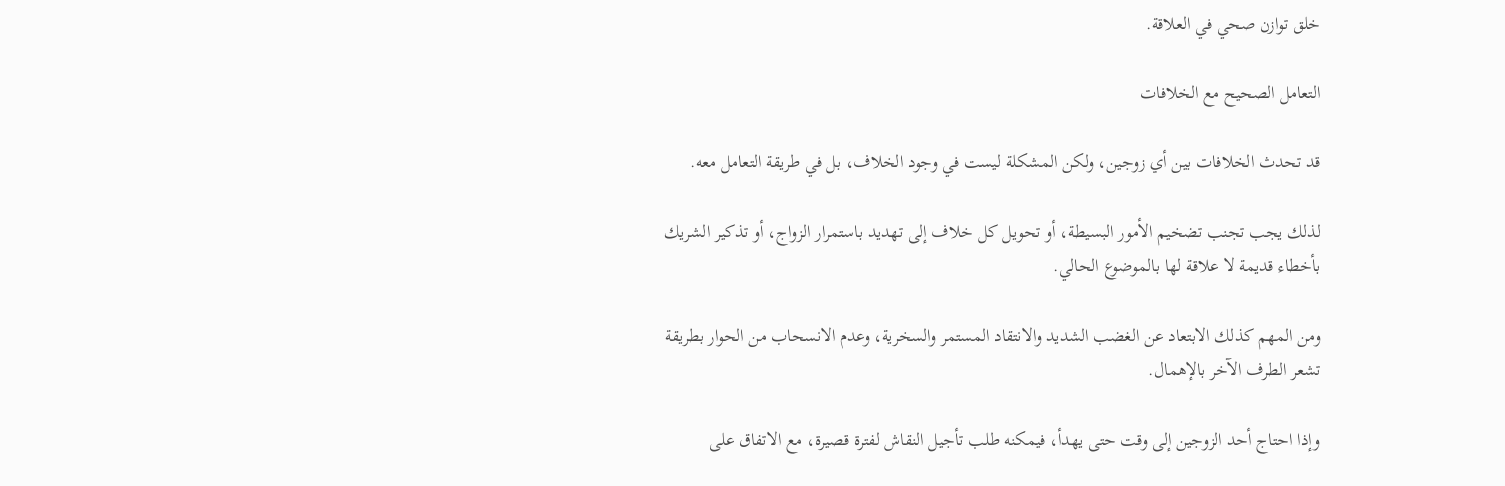خلق توازن صحي في العلاقة.

التعامل الصحيح مع الخلافات

قد تحدث الخلافات بين أي زوجين، ولكن المشكلة ليست في وجود الخلاف، بل في طريقة التعامل معه.

لذلك يجب تجنب تضخيم الأمور البسيطة، أو تحويل كل خلاف إلى تهديد باستمرار الزواج، أو تذكير الشريك بأخطاء قديمة لا علاقة لها بالموضوع الحالي.

ومن المهم كذلك الابتعاد عن الغضب الشديد والانتقاد المستمر والسخرية، وعدم الانسحاب من الحوار بطريقة تشعر الطرف الآخر بالإهمال.

وإذا احتاج أحد الزوجين إلى وقت حتى يهدأ، فيمكنه طلب تأجيل النقاش لفترة قصيرة، مع الاتفاق على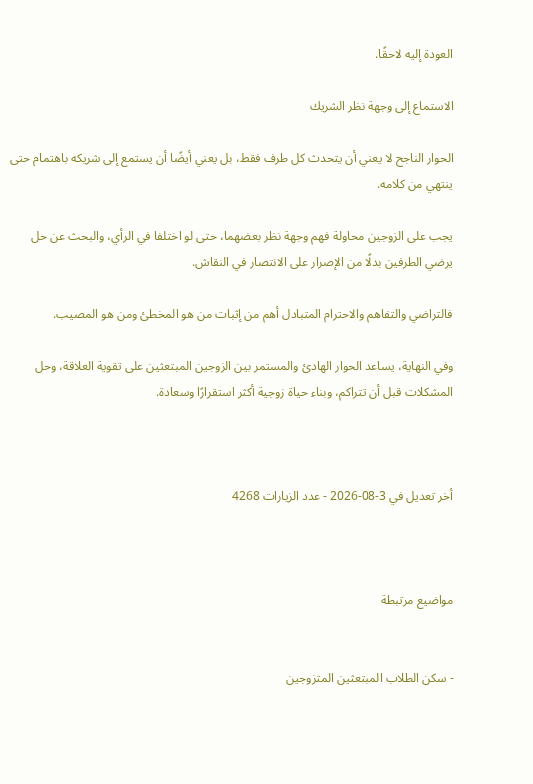العودة إليه لاحقًا.

الاستماع إلى وجهة نظر الشريك

الحوار الناجح لا يعني أن يتحدث كل طرف فقط، بل يعني أيضًا أن يستمع إلى شريكه باهتمام حتى ينتهي من كلامه.

يجب على الزوجين محاولة فهم وجهة نظر بعضهما، حتى لو اختلفا في الرأي، والبحث عن حل يرضي الطرفين بدلًا من الإصرار على الانتصار في النقاش.

فالتراضي والتفاهم والاحترام المتبادل أهم من إثبات من هو المخطئ ومن هو المصيب.

وفي النهاية، يساعد الحوار الهادئ والمستمر بين الزوجين المبتعثين على تقوية العلاقة، وحل المشكلات قبل أن تتراكم، وبناء حياة زوجية أكثر استقرارًا وسعادة.



أخر تعديل في 3-08-2026 - عدد الزيارات 4268



مواضيع مرتبطة


- سكن الطلاب المبتعثين المتزوجين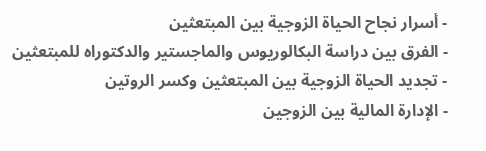- أسرار نجاح الحياة الزوجية بين المبتعثين
- الفرق بين دراسة البكالوريوس والماجستير والدكتوراه للمبتعثين
- تجديد الحياة الزوجية بين المبتعثين وكسر الروتين
- الإدارة المالية بين الزوجين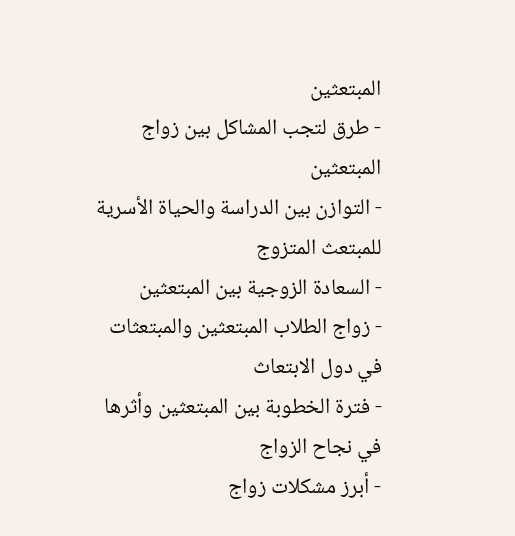المبتعثين
- طرق لتجب المشاكل بين زواج المبتعثين
- التوازن بين الدراسة والحياة الأسرية للمبتعث المتزوج
- السعادة الزوجية بين المبتعثين
- زواج الطلاب المبتعثين والمبتعثات في دول الابتعاث
- فترة الخطوبة بين المبتعثين وأثرها في نجاح الزواج
- أبرز مشكلات زواج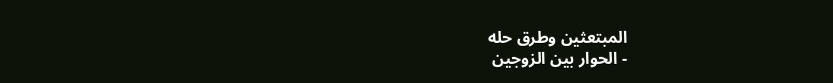المبتعثين وطرق حله
- الحوار بين الزوجين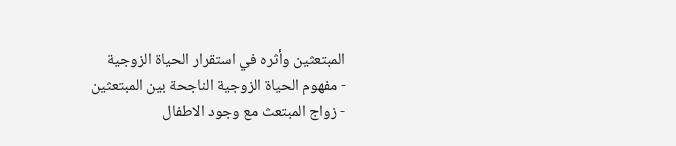المبتعثين وأثره في استقرار الحياة الزوجية
- مفهوم الحياة الزوجية الناجحة بين المبتعثين
- زواج المبتعث مع وجود الاطفال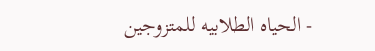- الحياه الطلابيه للمتزوجين